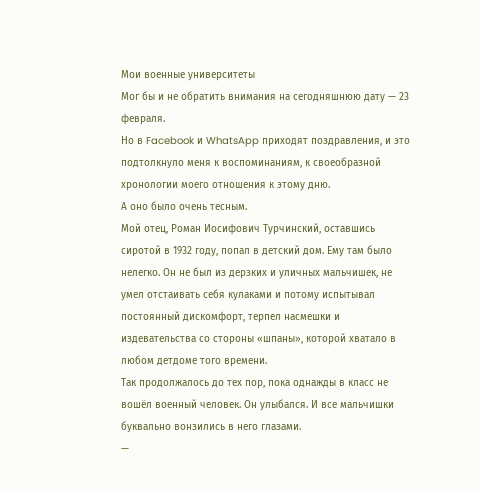Мои военные университеты
Мог бы и не обратить внимания на сегодняшнюю дату — 23 февраля.
Но в Facebook и WhatsApp приходят поздравления, и это подтолкнуло меня к воспоминаниям, к своеобразной хронологии моего отношения к этому дню.
А оно было очень тесным.
Мой отец, Роман Иосифович Турчинский, оставшись сиротой в 1932 году, попал в детский дом. Ему там было нелегко. Он не был из дерзких и уличных мальчишек, не умел отстаивать себя кулаками и потому испытывал постоянный дискомфорт, терпел насмешки и издевательства со стороны «шпаны», которой хватало в любом детдоме того времени.
Так продолжалось до тех пор, пока однажды в класс не вошёл военный человек. Он улыбался. И все мальчишки буквально вонзились в него глазами.
—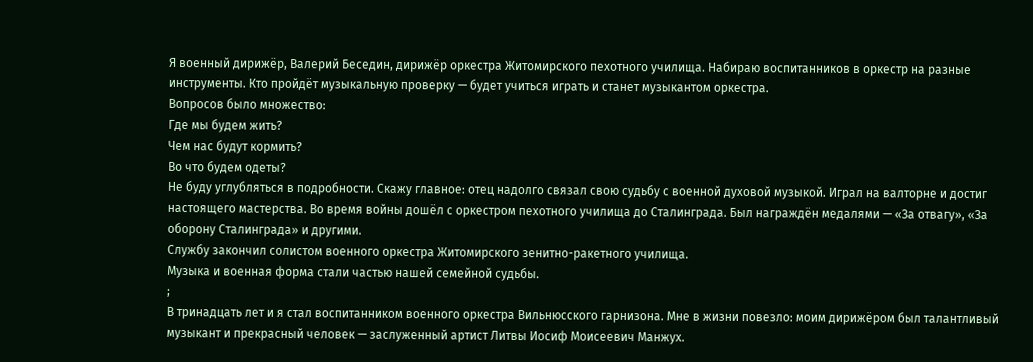Я военный дирижёр, Валерий Беседин, дирижёр оркестра Житомирского пехотного училища. Набираю воспитанников в оркестр на разные инструменты. Кто пройдёт музыкальную проверку — будет учиться играть и станет музыкантом оркестра.
Вопросов было множество:
Где мы будем жить?
Чем нас будут кормить?
Во что будем одеты?
Не буду углубляться в подробности. Скажу главное: отец надолго связал свою судьбу с военной духовой музыкой. Играл на валторне и достиг настоящего мастерства. Во время войны дошёл с оркестром пехотного училища до Сталинграда. Был награждён медалями — «За отвагу», «За оборону Сталинграда» и другими.
Службу закончил солистом военного оркестра Житомирского зенитно-ракетного училища.
Музыка и военная форма стали частью нашей семейной судьбы.
;
В тринадцать лет и я стал воспитанником военного оркестра Вильнюсского гарнизона. Мне в жизни повезло: моим дирижёром был талантливый музыкант и прекрасный человек — заслуженный артист Литвы Иосиф Моисеевич Манжух.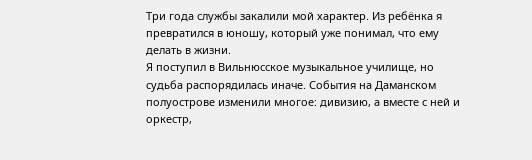Три года службы закалили мой характер. Из ребёнка я превратился в юношу, который уже понимал, что ему делать в жизни.
Я поступил в Вильнюсское музыкальное училище, но судьба распорядилась иначе. События на Даманском полуострове изменили многое: дивизию, а вместе с ней и оркестр,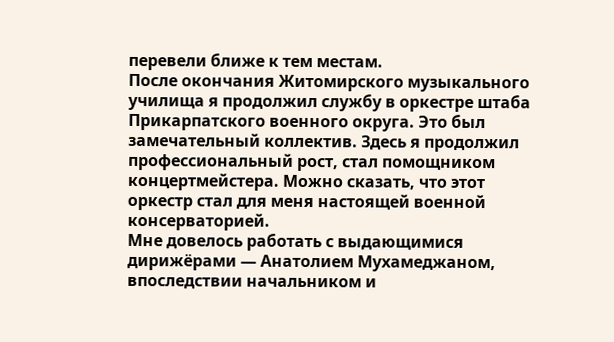перевели ближе к тем местам.
После окончания Житомирского музыкального училища я продолжил службу в оркестре штаба Прикарпатского военного округа. Это был замечательный коллектив. Здесь я продолжил профессиональный рост, стал помощником концертмейстера. Можно сказать, что этот оркестр стал для меня настоящей военной консерваторией.
Мне довелось работать с выдающимися дирижёрами — Анатолием Мухамеджаном, впоследствии начальником и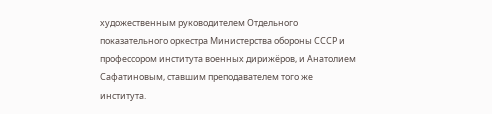художественным руководителем Отдельного показательного оркестра Министерства обороны СССР и профессором института военных дирижёров, и Анатолием Сафатиновым, ставшим преподавателем того же института.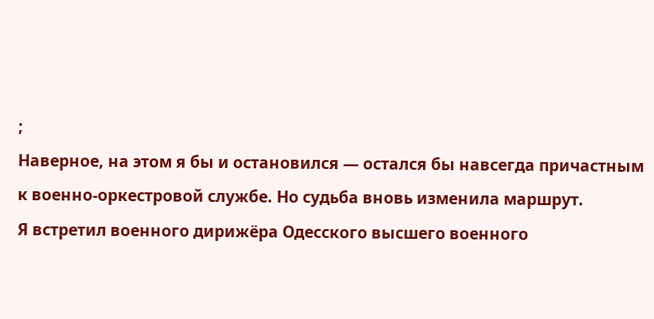;
Наверное, на этом я бы и остановился — остался бы навсегда причастным к военно-оркестровой службе. Но судьба вновь изменила маршрут.
Я встретил военного дирижёра Одесского высшего военного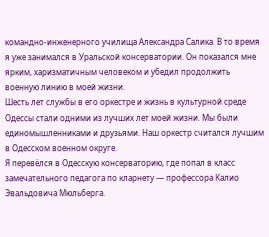командно-инженерного училища Александра Салика. В то время я уже занимался в Уральской консерватории. Он показался мне ярким, харизматичным человеком и убедил продолжить военную линию в моей жизни.
Шесть лет службы в его оркестре и жизнь в культурной среде Одессы стали одними из лучших лет моей жизни. Мы были единомышленниками и друзьями. Наш оркестр считался лучшим в Одесском военном округе.
Я перевёлся в Одесскую консерваторию, где попал в класс замечательного педагога по кларнету — профессора Калио Эвальдовича Мюльберга.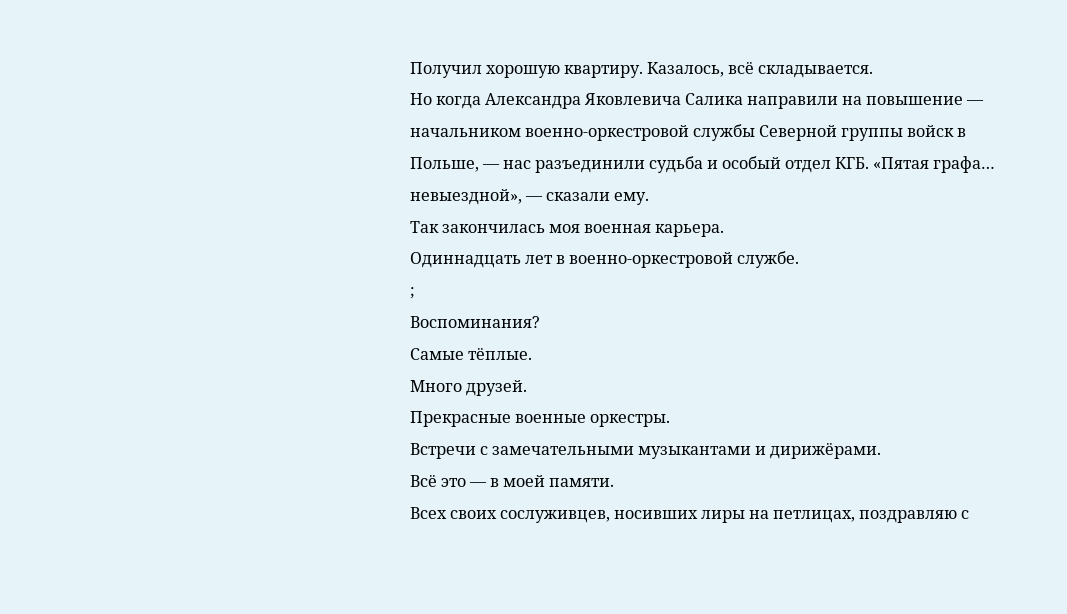Получил хорошую квартиру. Казалось, всё складывается.
Но когда Александра Яковлевича Салика направили на повышение — начальником военно-оркестровой службы Северной группы войск в Польше, — нас разъединили судьба и особый отдел КГБ. «Пятая графа… невыездной», — сказали ему.
Так закончилась моя военная карьера.
Одиннадцать лет в военно-оркестровой службе.
;
Воспоминания?
Самые тёплые.
Много друзей.
Прекрасные военные оркестры.
Встречи с замечательными музыкантами и дирижёрами.
Всё это — в моей памяти.
Всех своих сослуживцев, носивших лиры на петлицах, поздравляю с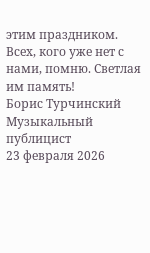этим праздником.
Всех, кого уже нет с нами, помню. Светлая им память!
Борис Турчинский
Музыкальный публицист
23 февраля 2026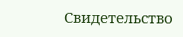Свидетельство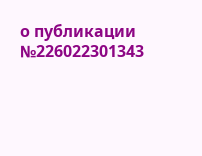о публикации №226022301343